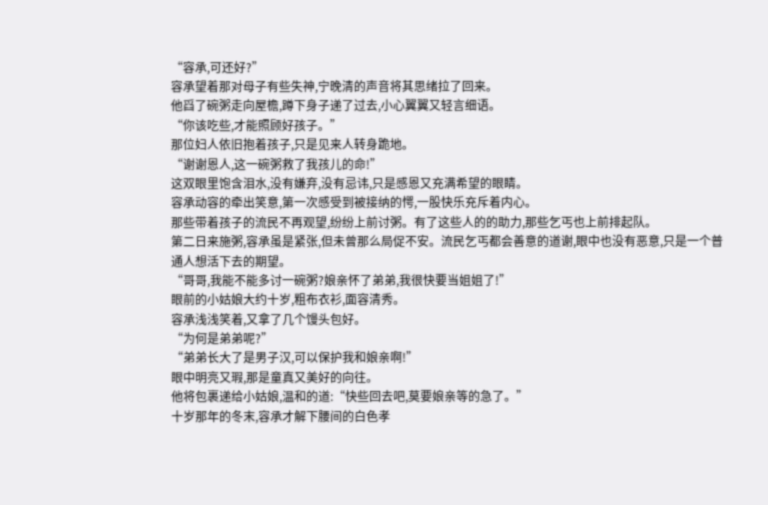“容承,可还好?”
容承望着那对母子有些失神,宁晚清的声音将其思绪拉了回来。
他舀了碗粥走向屋檐,蹲下身子递了过去,小心翼翼又轻言细语。
“你该吃些,才能照顾好孩子。”
那位妇人依旧抱着孩子,只是见来人转身跪地。
“谢谢恩人,这一碗粥救了我孩儿的命!”
这双眼里饱含泪水,没有嫌弃,没有忌讳,只是感恩又充满希望的眼睛。
容承动容的牵出笑意,第一次感受到被接纳的愕,一股快乐充斥着内心。
那些带着孩子的流民不再观望,纷纷上前讨粥。有了这些人的的助力,那些乞丐也上前排起队。
第二日来施粥,容承虽是紧张,但未曾那么局促不安。流民乞丐都会善意的道谢,眼中也没有恶意,只是一个普通人想活下去的期望。
“哥哥,我能不能多讨一碗粥?娘亲怀了弟弟,我很快要当姐姐了!”
眼前的小姑娘大约十岁,粗布衣衫,面容清秀。
容承浅浅笑着,又拿了几个馒头包好。
“为何是弟弟呢?”
“弟弟长大了是男子汉,可以保护我和娘亲啊!”
眼中明亮又瑕,那是童真又美好的向往。
他将包裹递给小姑娘,温和的道:“快些回去吧,莫要娘亲等的急了。”
十岁那年的冬末,容承才解下腰间的白色孝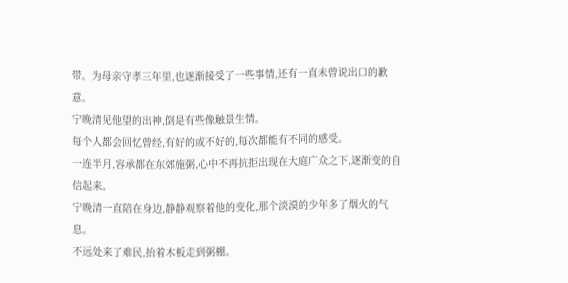带。为母亲守孝三年里,也逐渐接受了一些事情,还有一直未曾说出口的歉意。
宁晚清见他望的出神,倒是有些像触景生情。
每个人都会回忆曾经,有好的或不好的,每次都能有不同的感受。
一连半月,容承都在东郊施粥,心中不再抗拒出现在大庭广众之下,逐渐变的自信起来。
宁晚清一直陪在身边,静静观察着他的变化,那个淡漠的少年多了烟火的气息。
不远处来了难民,抬着木板走到粥棚。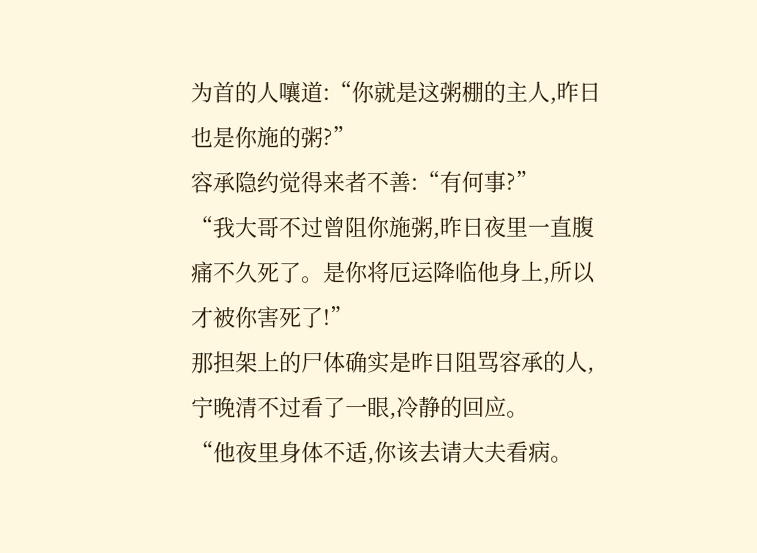为首的人嚷道:“你就是这粥棚的主人,昨日也是你施的粥?”
容承隐约觉得来者不善:“有何事?”
“我大哥不过曾阻你施粥,昨日夜里一直腹痛不久死了。是你将厄运降临他身上,所以才被你害死了!”
那担架上的尸体确实是昨日阻骂容承的人,宁晚清不过看了一眼,冷静的回应。
“他夜里身体不适,你该去请大夫看病。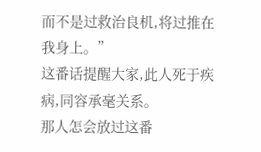而不是过救治良机,将过推在我身上。”
这番话提醒大家,此人死于疾病,同容承毫关系。
那人怎会放过这番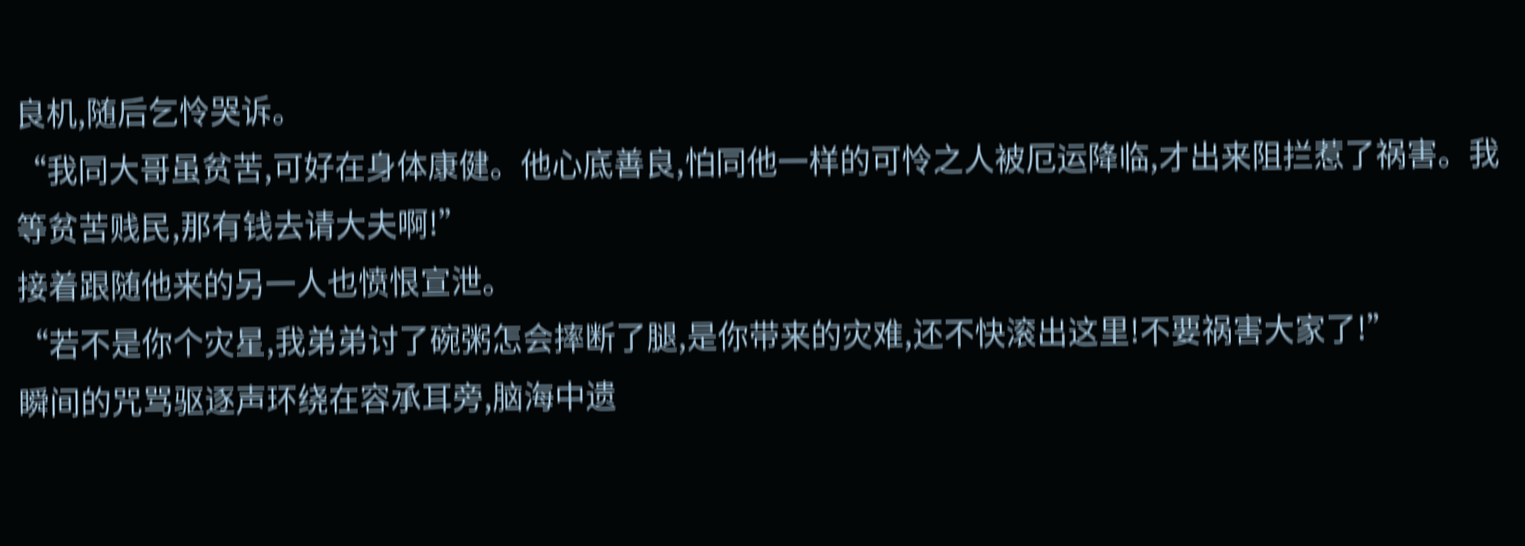良机,随后乞怜哭诉。
“我同大哥虽贫苦,可好在身体康健。他心底善良,怕同他一样的可怜之人被厄运降临,才出来阻拦惹了祸害。我等贫苦贱民,那有钱去请大夫啊!”
接着跟随他来的另一人也愤恨宣泄。
“若不是你个灾星,我弟弟讨了碗粥怎会摔断了腿,是你带来的灾难,还不快滚出这里!不要祸害大家了!”
瞬间的咒骂驱逐声环绕在容承耳旁,脑海中遗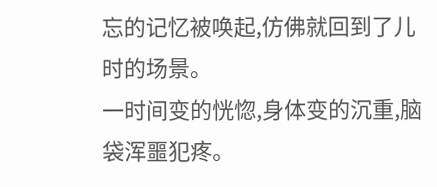忘的记忆被唤起,仿佛就回到了儿时的场景。
一时间变的恍惚,身体变的沉重,脑袋浑噩犯疼。